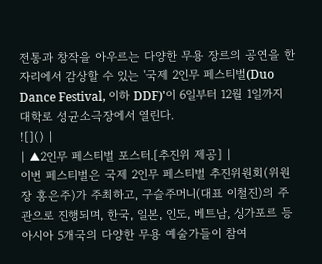전통과 창작을 아우르는 다양한 무용 장르의 공연을 한 자리에서 감상할 수 있는 '국제 2인무 페스티벌(Duo Dance Festival, 이하 DDF)'이 6일부터 12월 1일까지 대학로 성균소극장에서 열린다.
![]() |
| ▲2인무 페스티벌 포스터.[추진위 제공] |
이번 페스티벌은 국제 2인무 페스티벌 추진위원회(위원장 홍은주)가 주최하고, 구슬주머니(대표 이철진)의 주관으로 진행되며, 한국, 일본, 인도, 베트남, 싱가포르 등 아시아 5개국의 다양한 무용 예술가들이 참여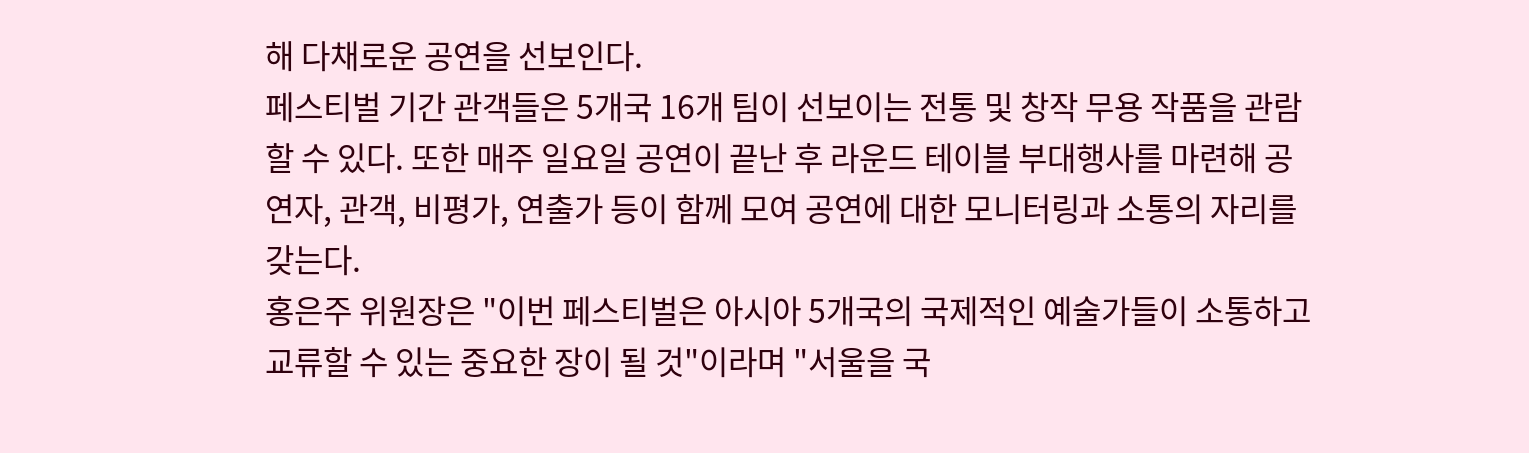해 다채로운 공연을 선보인다.
페스티벌 기간 관객들은 5개국 16개 팀이 선보이는 전통 및 창작 무용 작품을 관람할 수 있다. 또한 매주 일요일 공연이 끝난 후 라운드 테이블 부대행사를 마련해 공연자, 관객, 비평가, 연출가 등이 함께 모여 공연에 대한 모니터링과 소통의 자리를 갖는다.
홍은주 위원장은 "이번 페스티벌은 아시아 5개국의 국제적인 예술가들이 소통하고 교류할 수 있는 중요한 장이 될 것"이라며 "서울을 국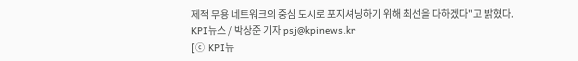제적 무용 네트워크의 중심 도시로 포지셔닝하기 위해 최선을 다하겠다"고 밝혔다.
KPI뉴스 / 박상준 기자 psj@kpinews.kr
[ⓒ KPI뉴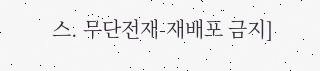스. 무단전재-재배포 금지]